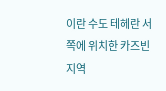이란 수도 테헤란 서쪽에 위치한 카즈빈 지역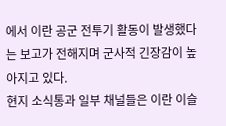에서 이란 공군 전투기 활동이 발생했다는 보고가 전해지며 군사적 긴장감이 높아지고 있다.
현지 소식통과 일부 채널들은 이란 이슬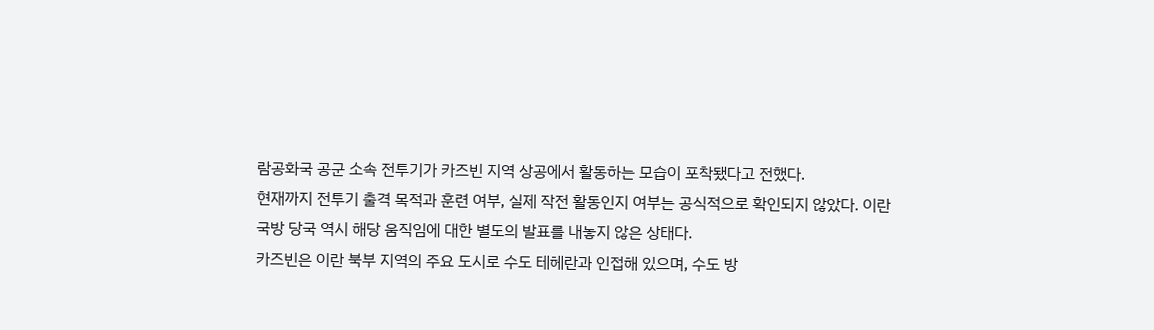람공화국 공군 소속 전투기가 카즈빈 지역 상공에서 활동하는 모습이 포착됐다고 전했다.
현재까지 전투기 출격 목적과 훈련 여부, 실제 작전 활동인지 여부는 공식적으로 확인되지 않았다. 이란 국방 당국 역시 해당 움직임에 대한 별도의 발표를 내놓지 않은 상태다.
카즈빈은 이란 북부 지역의 주요 도시로 수도 테헤란과 인접해 있으며, 수도 방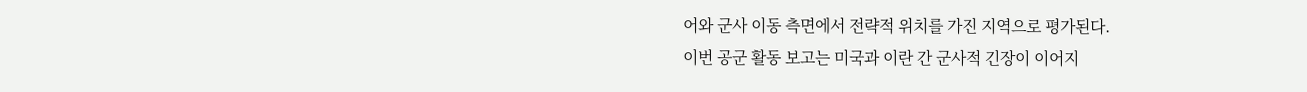어와 군사 이동 측면에서 전략적 위치를 가진 지역으로 평가된다.
이번 공군 활동 보고는 미국과 이란 간 군사적 긴장이 이어지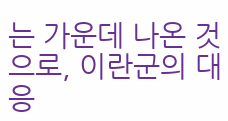는 가운데 나온 것으로, 이란군의 대응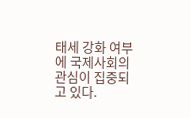태세 강화 여부에 국제사회의 관심이 집중되고 있다.